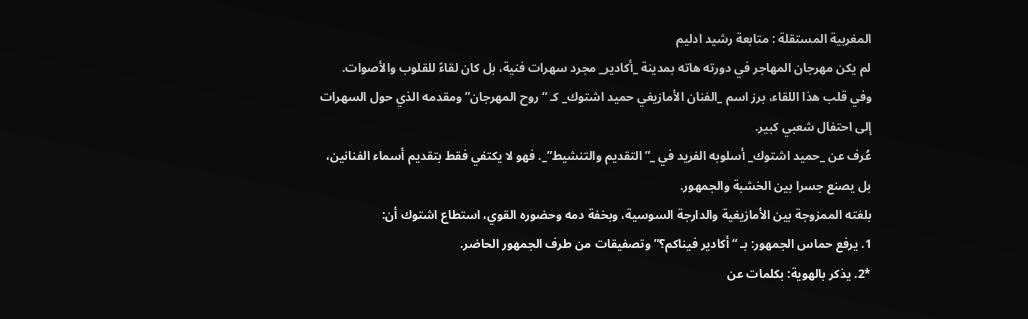المغربية المستقلة : متابعة رشيد ادليم
لم يكن مهرجان المهاجر في دورته هاته بمدينة _أكادير_ مجرد سهرات فنية، بل كان لقاءً للقلوب والأصوات. وفي قلب هذا اللقاء، برز اسم _الفنان الأمازيغي حميد اشتوك_ كـ “روح المهرجان” ومقدمه الذي حول السهرات إلى احتفال شعبي كبير.
عُرف عن _حميد اشتوك_ أسلوبه الفريد في _”التقديم والتنشيط”_. فهو لا يكتفي فقط بتقديم أسماء الفنانين، بل يصنع جسرا بين الخشبة والجمهور.
بلغته الممزوجة بين الأمازيغية والدارجة السوسية، وبخفة دمه وحضوره القوي، استطاع اشتوك أن:
1. يرفع حماس الجمهور: بـ “أكادير فيناكم؟” وتصفيقات من طرف الجمهور الحاضر.
*2. يذكر بالهوية: بكلمات عن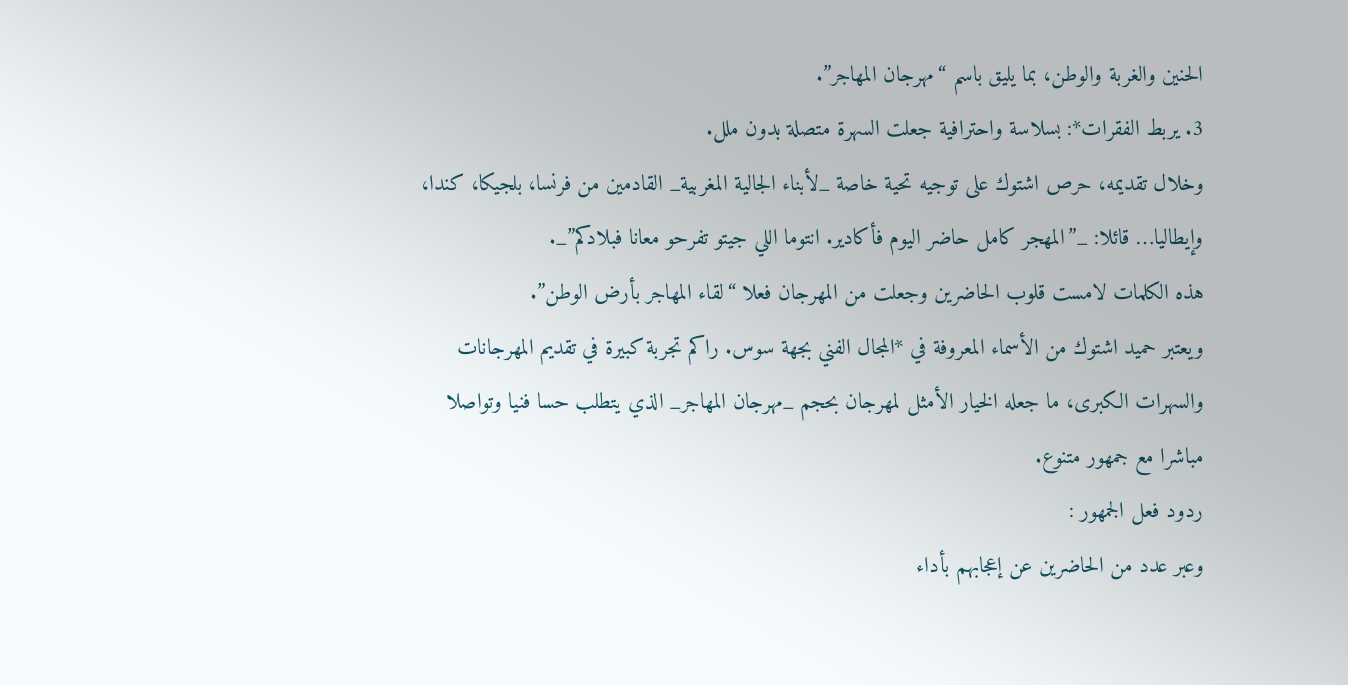الحنين والغربة والوطن، بما يليق باسم “مهرجان المهاجر”.
3. يربط الفقرات*: بسلاسة واحترافية جعلت السهرة متصلة بدون ملل.
وخلال تقديمه، حرص اشتوك على توجيه تحية خاصة _لأبناء الجالية المغربية_ القادمين من فرنسا، بلجيكا، كندا، وإيطاليا… قائلا: _”المهجر كامل حاضر اليوم فأكادير. انتوما اللي جيتو تفرحو معانا فبلادكم”_.
هذه الكلمات لامست قلوب الحاضرين وجعلت من المهرجان فعلا “لقاء المهاجر بأرض الوطن”.
ويعتبر حميد اشتوك من الأسماء المعروفة في *المجال الفني بجهة سوس. راكم تجربة كبيرة في تقديم المهرجانات والسهرات الكبرى، ما جعله الخيار الأمثل لمهرجان بحجم _مهرجان المهاجر_ الذي يتطلب حسا فنيا وتواصلا مباشرا مع جمهور متنوع.
ردود فعل الجمهور :
وعبر عدد من الحاضرين عن إعجابهم بأداء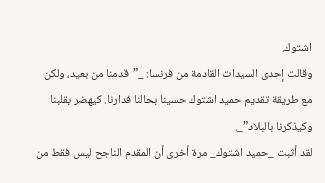اشتوك.
وقالت إحدى السيدات القادمة من فرنسا: _”قدمنا من بعيد، ولكن مع طريقة تقديم حميد اشتوك حسينا بحالنا فدارنا. كيهضر بقلبنا وكيذكرنا بالبلاد”_.
لقد أثبت _حميد اشتوك_ مرة أخرى أن المقدم الناجح ليس فقط من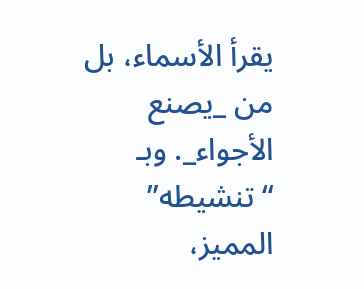يقرأ الأسماء، بل من _يصنع الأجواء_. وبـ “تنشيطه” المميز،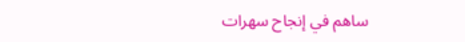ساهم في إنجاح سهرات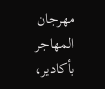مهرجان المهاجر بأكادير،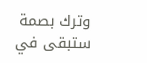وترك بصمة ستبقى في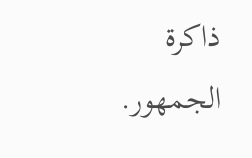ذاكرة الجمهور.